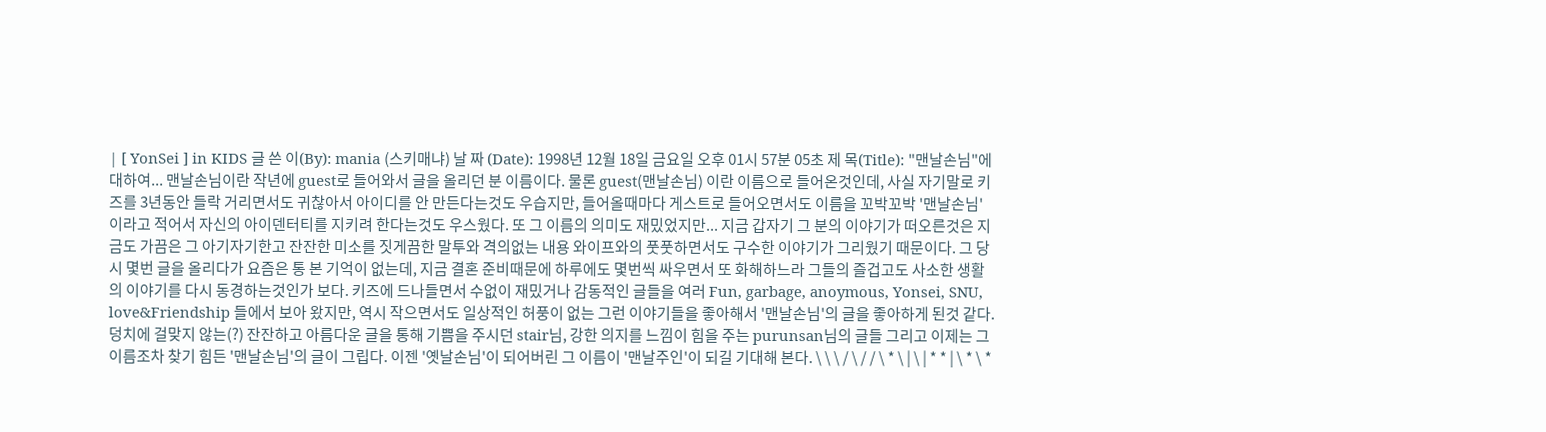| [ YonSei ] in KIDS 글 쓴 이(By): mania (스키매냐) 날 짜 (Date): 1998년 12월 18일 금요일 오후 01시 57분 05초 제 목(Title): "맨날손님"에 대하여... 맨날손님이란 작년에 guest로 들어와서 글을 올리던 분 이름이다. 물론 guest(맨날손님) 이란 이름으로 들어온것인데, 사실 자기말로 키즈를 3년동안 들락 거리면서도 귀찮아서 아이디를 안 만든다는것도 우습지만, 들어올때마다 게스트로 들어오면서도 이름을 꼬박꼬박 '맨날손님'이라고 적어서 자신의 아이덴터티를 지키려 한다는것도 우스웠다. 또 그 이름의 의미도 재밌었지만... 지금 갑자기 그 분의 이야기가 떠오른것은 지금도 가끔은 그 아기자기한고 잔잔한 미소를 짓게끔한 말투와 격의없는 내용 와이프와의 풋풋하면서도 구수한 이야기가 그리웠기 때문이다. 그 당시 몇번 글을 올리다가 요즘은 통 본 기억이 없는데, 지금 결혼 준비때문에 하루에도 몇번씩 싸우면서 또 화해하느라 그들의 즐겁고도 사소한 생활의 이야기를 다시 동경하는것인가 보다. 키즈에 드나들면서 수없이 재밌거나 감동적인 글들을 여러 Fun, garbage, anoymous, Yonsei, SNU, love&Friendship 들에서 보아 왔지만, 역시 작으면서도 일상적인 허풍이 없는 그런 이야기들을 좋아해서 '맨날손님'의 글을 좋아하게 된것 같다. 덩치에 걸맞지 않는(?) 잔잔하고 아름다운 글을 통해 기쁨을 주시던 stair님, 강한 의지를 느낌이 힘을 주는 purunsan님의 글들 그리고 이제는 그 이름조차 찾기 힘든 '맨날손님'의 글이 그립다. 이젠 '옛날손님'이 되어버린 그 이름이 '맨날주인'이 되길 기대해 본다. \ \ \ / \ / / \ * \ | \ | * * | \ * \ *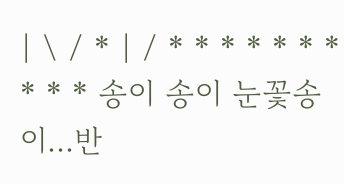| \ / * | / * * * * * * * * * * 송이 송이 눈꽃송이...반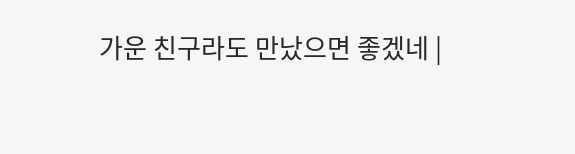가운 친구라도 만났으면 좋겠네 |